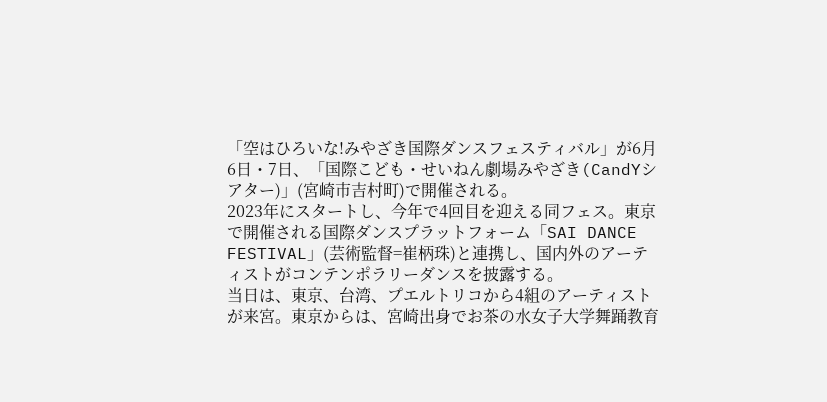「空はひろいな!みやざき国際ダンスフェスティバル」が6月6日・7日、「国際こども・せいねん劇場みやざき(CandYシアター)」(宮崎市吉村町)で開催される。
2023年にスタートし、今年で4回目を迎える同フェス。東京で開催される国際ダンスプラットフォーム「SAI DANCE FESTIVAL」(芸術監督=崔柄珠)と連携し、国内外のアーティストがコンテンポラリーダンスを披露する。
当日は、東京、台湾、プエルトリコから4組のアーティストが来宮。東京からは、宮崎出身でお茶の水女子大学舞踊教育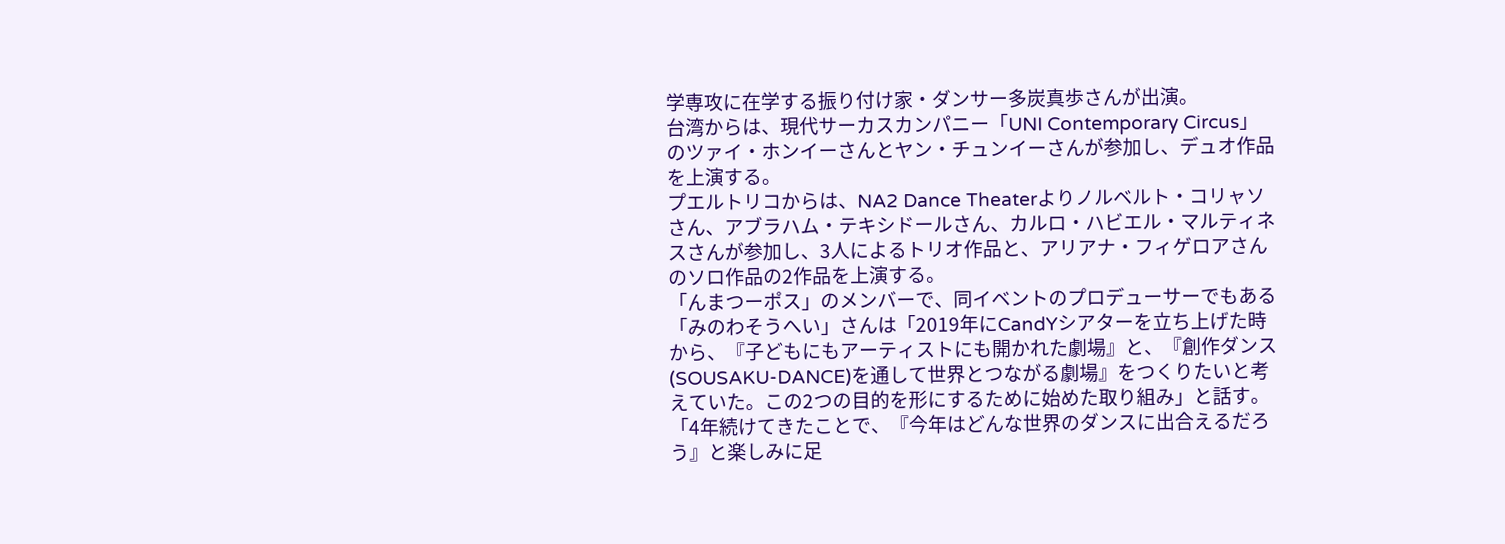学専攻に在学する振り付け家・ダンサー多炭真歩さんが出演。
台湾からは、現代サーカスカンパニー「UNI Contemporary Circus」のツァイ・ホンイーさんとヤン・チュンイーさんが参加し、デュオ作品を上演する。
プエルトリコからは、NA2 Dance Theaterよりノルベルト・コリャソさん、アブラハム・テキシドールさん、カルロ・ハビエル・マルティネスさんが参加し、3人によるトリオ作品と、アリアナ・フィゲロアさんのソロ作品の2作品を上演する。
「んまつーポス」のメンバーで、同イベントのプロデューサーでもある「みのわそうへい」さんは「2019年にCandYシアターを立ち上げた時から、『子どもにもアーティストにも開かれた劇場』と、『創作ダンス(SOUSAKU-DANCE)を通して世界とつながる劇場』をつくりたいと考えていた。この2つの目的を形にするために始めた取り組み」と話す。
「4年続けてきたことで、『今年はどんな世界のダンスに出合えるだろう』と楽しみに足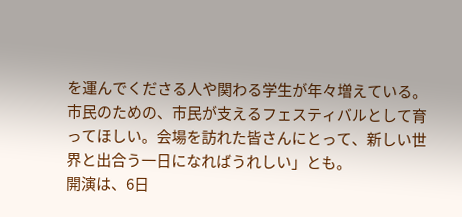を運んでくださる人や関わる学生が年々増えている。市民のための、市民が支えるフェスティバルとして育ってほしい。会場を訪れた皆さんにとって、新しい世界と出合う一日になればうれしい」とも。
開演は、6日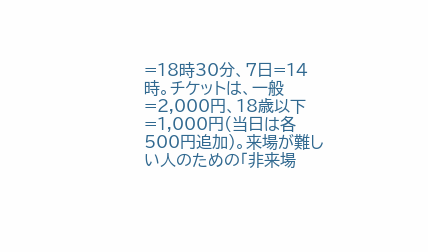=18時30分、7日=14時。チケットは、一般=2,000円、18歳以下=1,000円(当日は各500円追加)。来場が難しい人のための「非来場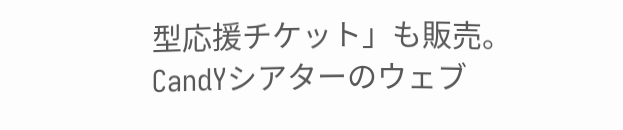型応援チケット」も販売。CandYシアターのウェブ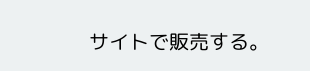サイトで販売する。